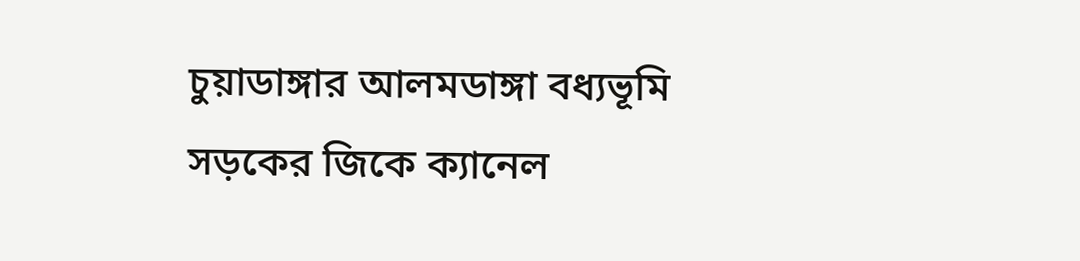চুয়াডাঙ্গার আলমডাঙ্গা বধ্যভূমি সড়কের জিকে ক্যানেল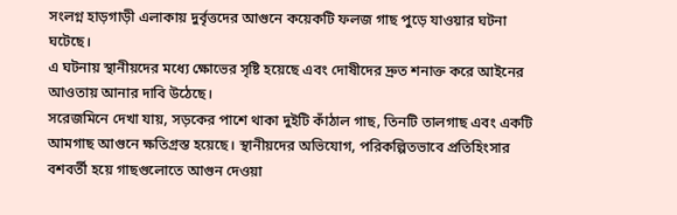সংলগ্ন হাড়গাড়ী এলাকায় দুর্বৃত্তদের আগুনে কয়েকটি ফলজ গাছ পুড়ে যাওয়ার ঘটনা ঘটেছে।
এ ঘটনায় স্থানীয়দের মধ্যে ক্ষোভের সৃষ্টি হয়েছে এবং দোষীদের দ্রুত শনাক্ত করে আইনের আওতায় আনার দাবি উঠেছে।
সরেজমিনে দেখা যায়, সড়কের পাশে থাকা দুইটি কাঁঠাল গাছ, তিনটি তালগাছ এবং একটি আমগাছ আগুনে ক্ষতিগ্রস্ত হয়েছে। স্থানীয়দের অভিযোগ, পরিকল্পিতভাবে প্রতিহিংসার বশবর্তী হয়ে গাছগুলোতে আগুন দেওয়া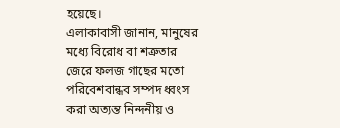হয়েছে।
এলাকাবাসী জানান, মানুষের মধ্যে বিরোধ বা শত্রুতার জেরে ফলজ গাছের মতো পরিবেশবান্ধব সম্পদ ধ্বংস করা অত্যন্ত নিন্দনীয় ও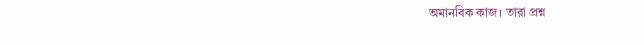অমানবিক কাজ। তারা প্রশ্ন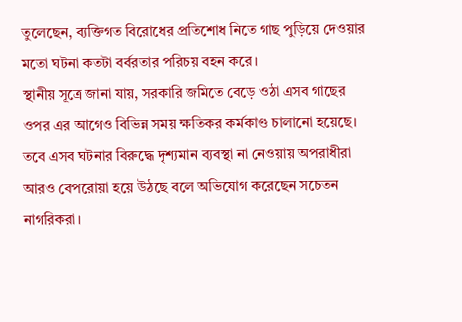তুলেছেন, ব্যক্তিগত বিরোধের প্রতিশোধ নিতে গাছ পুড়িয়ে দেওয়ার মতো ঘটনা কতটা বর্বরতার পরিচয় বহন করে।
স্থানীয় সূত্রে জানা যায়, সরকারি জমিতে বেড়ে ওঠা এসব গাছের ওপর এর আগেও বিভিন্ন সময় ক্ষতিকর কর্মকাণ্ড চালানো হয়েছে।
তবে এসব ঘটনার বিরুদ্ধে দৃশ্যমান ব্যবস্থা না নেওয়ায় অপরাধীরা আরও বেপরোয়া হয়ে উঠছে বলে অভিযোগ করেছেন সচেতন নাগরিকরা।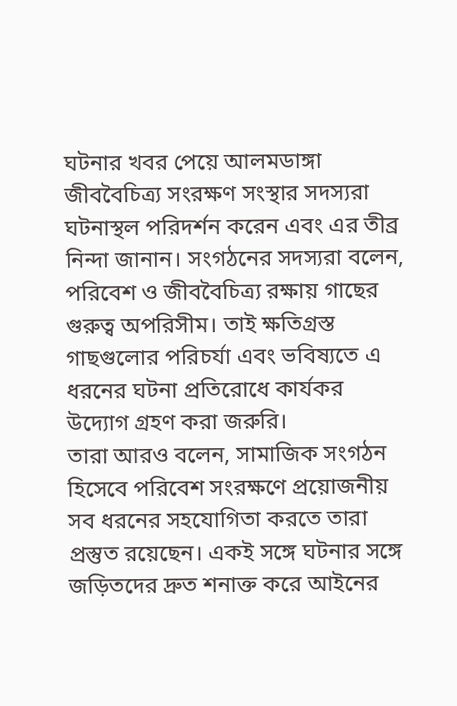ঘটনার খবর পেয়ে আলমডাঙ্গা জীববৈচিত্র্য সংরক্ষণ সংস্থার সদস্যরা ঘটনাস্থল পরিদর্শন করেন এবং এর তীব্র নিন্দা জানান। সংগঠনের সদস্যরা বলেন, পরিবেশ ও জীববৈচিত্র্য রক্ষায় গাছের গুরুত্ব অপরিসীম। তাই ক্ষতিগ্রস্ত গাছগুলোর পরিচর্যা এবং ভবিষ্যতে এ ধরনের ঘটনা প্রতিরোধে কার্যকর উদ্যোগ গ্রহণ করা জরুরি।
তারা আরও বলেন, সামাজিক সংগঠন হিসেবে পরিবেশ সংরক্ষণে প্রয়োজনীয় সব ধরনের সহযোগিতা করতে তারা প্রস্তুত রয়েছেন। একই সঙ্গে ঘটনার সঙ্গে জড়িতদের দ্রুত শনাক্ত করে আইনের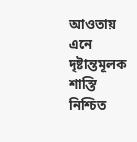আওতায় এনে দৃষ্টান্তমূলক শাস্তি নিশ্চিত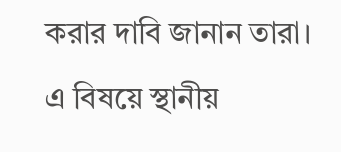করার দাবি জানান তারা।
এ বিষয়ে স্থানীয়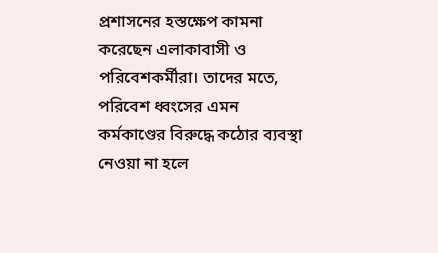প্রশাসনের হস্তক্ষেপ কামনা করেছেন এলাকাবাসী ও পরিবেশকর্মীরা। তাদের মতে, পরিবেশ ধ্বংসের এমন কর্মকাণ্ডের বিরুদ্ধে কঠোর ব্যবস্থা নেওয়া না হলে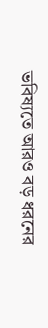ভবিষ্যতে আরও বড় ধরনের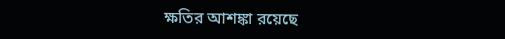ক্ষতির আশঙ্কা রয়েছে